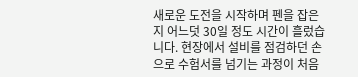새로운 도전을 시작하며 펜을 잡은 지 어느덧 30일 정도 시간이 흘렀습니다. 현장에서 설비를 점검하던 손으로 수험서를 넘기는 과정이 처음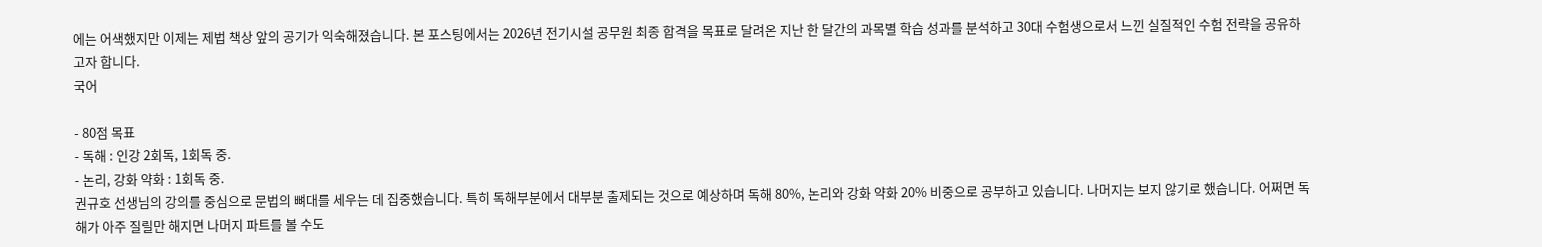에는 어색했지만 이제는 제법 책상 앞의 공기가 익숙해졌습니다. 본 포스팅에서는 2026년 전기시설 공무원 최종 합격을 목표로 달려온 지난 한 달간의 과목별 학습 성과를 분석하고 30대 수험생으로서 느낀 실질적인 수험 전략을 공유하고자 합니다.
국어

- 80점 목표
- 독해 : 인강 2회독, 1회독 중.
- 논리, 강화 약화 : 1회독 중.
권규호 선생님의 강의를 중심으로 문법의 뼈대를 세우는 데 집중했습니다. 특히 독해부분에서 대부분 출제되는 것으로 예상하며 독해 80%, 논리와 강화 약화 20% 비중으로 공부하고 있습니다. 나머지는 보지 않기로 했습니다. 어쩌면 독해가 아주 질릴만 해지면 나머지 파트를 볼 수도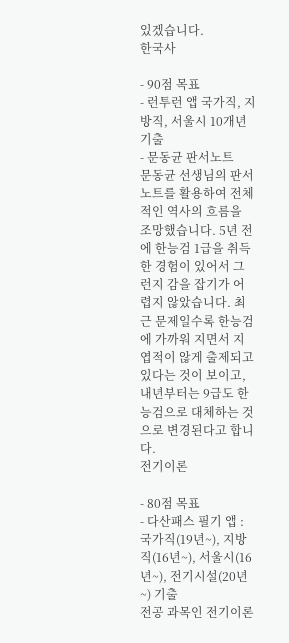있겠습니다.
한국사

- 90점 목표
- 런투런 앱 국가직, 지방직, 서울시 10개년 기출
- 문동균 판서노트
문동균 선생님의 판서노트를 활용하여 전체적인 역사의 흐름을 조망했습니다. 5년 전에 한능검 1급을 취득한 경험이 있어서 그런지 감을 잡기가 어렵지 않았습니다. 최근 문제일수록 한능검에 가까워 지면서 지엽적이 않게 출제되고 있다는 것이 보이고, 내년부터는 9급도 한능검으로 대체하는 것으로 변경된다고 합니다.
전기이론

- 80점 목표
- 다산패스 필기 앱 : 국가직(19년~), 지방직(16년~), 서울시(16년~), 전기시설(20년~) 기출
전공 과목인 전기이론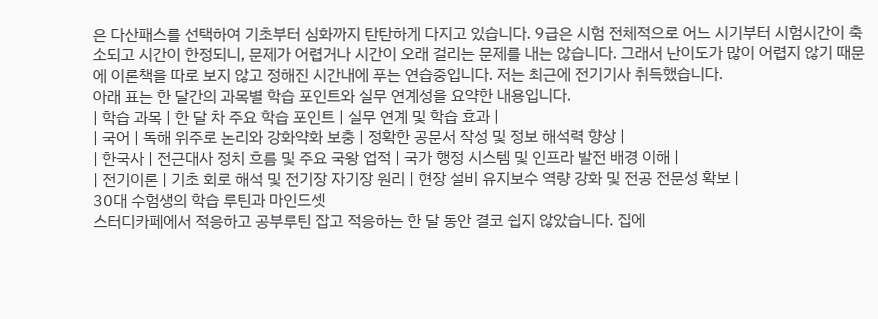은 다산패스를 선택하여 기초부터 심화까지 탄탄하게 다지고 있습니다. 9급은 시험 전체적으로 어느 시기부터 시험시간이 축소되고 시간이 한정되니, 문제가 어렵거나 시간이 오래 걸리는 문제를 내는 않습니다. 그래서 난이도가 많이 어렵지 않기 때문에 이론책을 따로 보지 않고 정해진 시간내에 푸는 연습중입니다. 저는 최근에 전기기사 취득했습니다.
아래 표는 한 달간의 과목별 학습 포인트와 실무 연계성을 요약한 내용입니다.
| 학습 과목 | 한 달 차 주요 학습 포인트 | 실무 연계 및 학습 효과 |
| 국어 | 독해 위주로 논리와 강화약화 보충 | 정확한 공문서 작성 및 정보 해석력 향상 |
| 한국사 | 전근대사 정치 흐름 및 주요 국왕 업적 | 국가 행정 시스템 및 인프라 발전 배경 이해 |
| 전기이론 | 기초 회로 해석 및 전기장 자기장 원리 | 현장 설비 유지보수 역량 강화 및 전공 전문성 확보 |
30대 수험생의 학습 루틴과 마인드셋
스터디카페에서 적응하고 공부루틴 잡고 적응하는 한 달 동안 결코 쉽지 않았습니다. 집에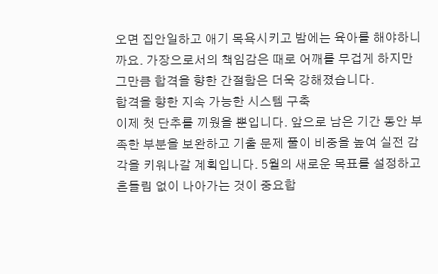오면 집안일하고 애기 목욕시키고 밤에는 육아를 해야하니까요. 가장으로서의 책임감은 때로 어깨를 무겁게 하지만 그만큼 합격을 향한 간절함은 더욱 강해졌습니다.
합격을 향한 지속 가능한 시스템 구축
이제 첫 단추를 끼웠을 뿐입니다. 앞으로 남은 기간 동안 부족한 부분을 보완하고 기출 문제 풀이 비중을 높여 실전 감각을 키워나갈 계획입니다. 5월의 새로운 목표를 설정하고 흔들림 없이 나아가는 것이 중요합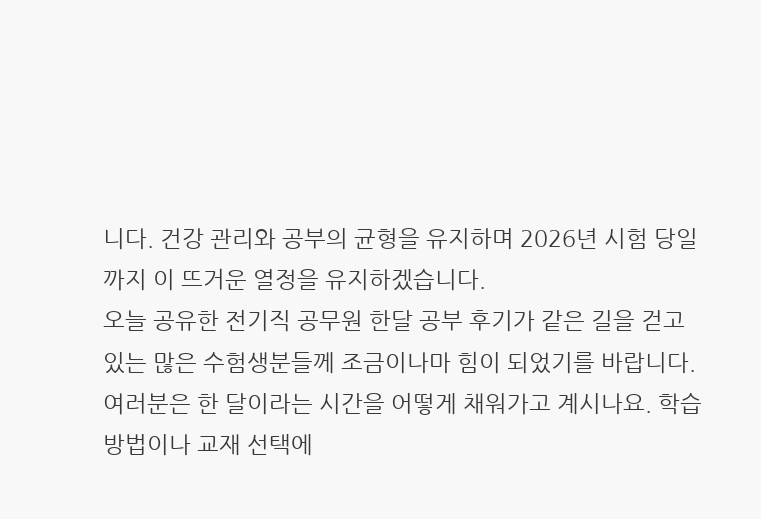니다. 건강 관리와 공부의 균형을 유지하며 2026년 시험 당일까지 이 뜨거운 열정을 유지하겠습니다.
오늘 공유한 전기직 공무원 한달 공부 후기가 같은 길을 걷고 있는 많은 수험생분들께 조금이나마 힘이 되었기를 바랍니다. 여러분은 한 달이라는 시간을 어떻게 채워가고 계시나요. 학습 방법이나 교재 선택에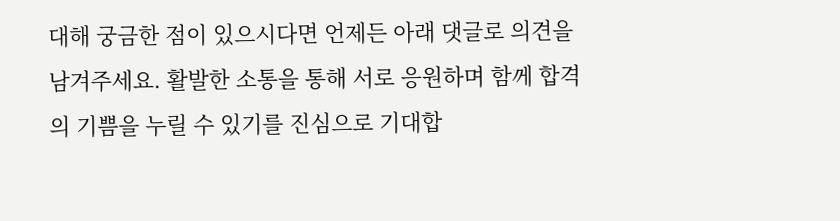대해 궁금한 점이 있으시다면 언제든 아래 댓글로 의견을 남겨주세요. 활발한 소통을 통해 서로 응원하며 함께 합격의 기쁨을 누릴 수 있기를 진심으로 기대합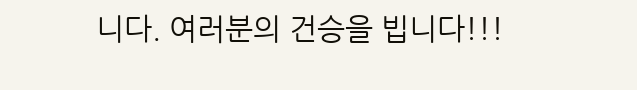니다. 여러분의 건승을 빕니다!!!